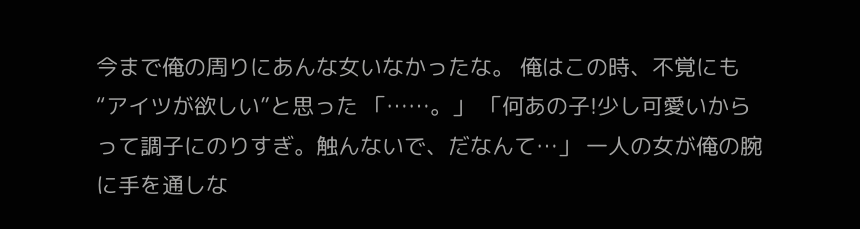今まで俺の周りにあんな女いなかったな。 俺はこの時、不覚にも“アイツが欲しい”と思った 「……。」 「何あの子!少し可愛いからって調子にのりすぎ。触んないで、だなんて…」 一人の女が俺の腕に手を通しな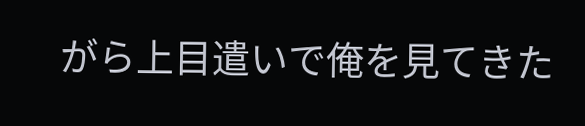がら上目遣いで俺を見てきた